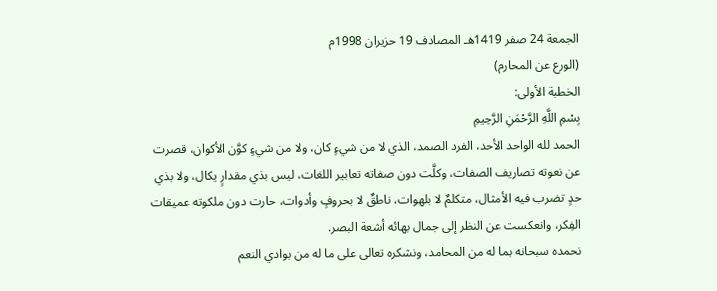الجمعة 24 صفر 1419هـ المصادف 19 حزيران 1998م
(الورع عن المحارم)
الخطبة الأولى:
بِسْمِ اللَّهِ الرَّحْمَنِ الرَّحِيمِ
الحمد لله الواحد الأحد، الفرد الصمد، الذي لا من شيءٍ كان، ولا من شيءٍ كوَّن الأكوان، قصرت عن نعوته تصاريف الصفات، وكلَّت دون صفاته تعابير اللغات، ليس بذي مقدارٍ يكال، ولا بذي حدٍ تضرب فيه الأمثال، متكلمٌ لا بلهوات، ناطقٌ لا بحروفٍ وأدوات، حارت دون ملكوته عميقات الفِكر، وانعكست عن النظر إلى جمال بهائه أشعة البصر.
نحمده سبحانه بما له من المحامد، ونشكره تعالى على ما له من بوادي النعم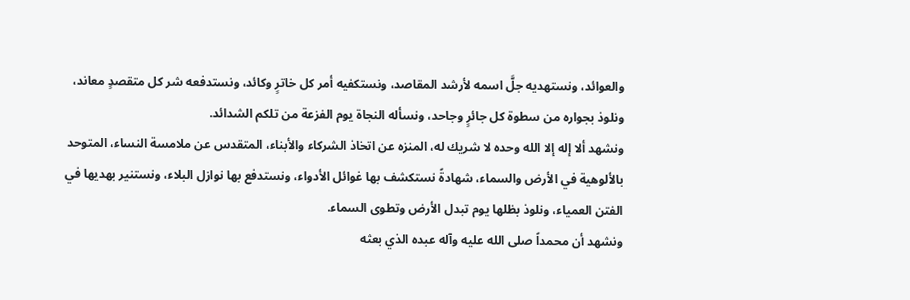والعوائد، ونستهديه جلَّ اسمه لأرشد المقاصد، ونستكفيه أمر كل خاترٍ وكائد، ونستدفعه شر كل متقصدٍ معاند، ونلوذ بجواره من سطوة كل جائرٍ وجاحد، ونسأله النجاة يوم الفزعة من تلكم الشدائد.
ونشهد ألا إله إلا الله وحده لا شريك له، المنزه عن اتخاذ الشركاء والأبناء، المتقدس عن ملامسة النساء، المتوحد بالألوهية في الأرض والسماء، شهادةً نستكشف بها غوائل الأدواء، ونستدفع بها نوازل البلاء، ونستنير بهديها في الفتن العمياء، ونلوذ بظلها يوم تبدل الأرض وتطوى السماء.
ونشهد أن محمداً صلى الله عليه وآله عبده الذي بعثه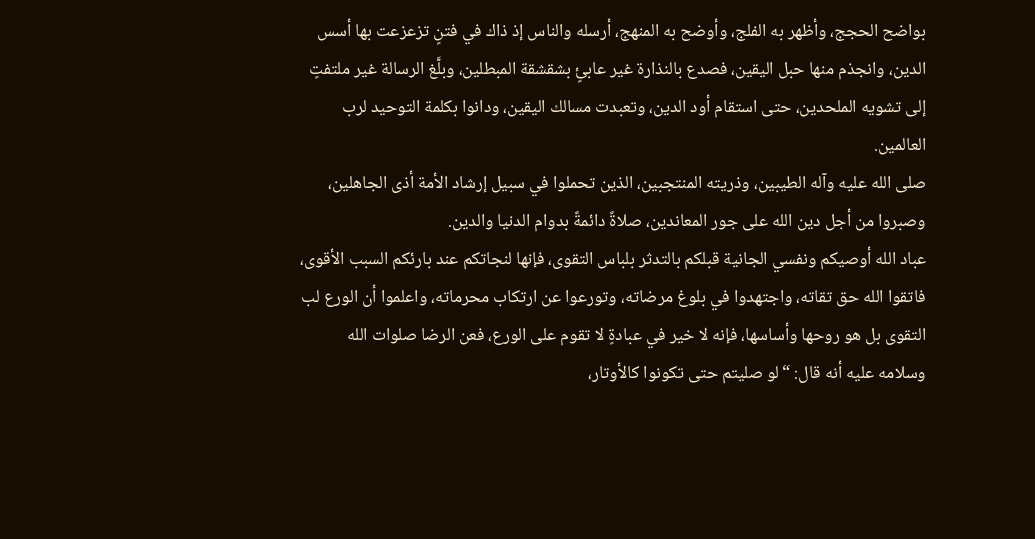بواضح الحجج، وأظهر به الفلج، وأوضح به المنهج، أرسله والناس إذ ذاك في فتنٍ تزعزعت بها أسس الدين، وانجذم منها حبل اليقين، فصدع بالنذارة غير عابئٍ بشقشقة المبطلين، وبلَّغ الرسالة غير ملتفتٍ إلى تشويه الملحدين، حتى استقام أود الدين، وتعبدت مسالك اليقين، ودانوا بكلمة التوحيد لرب العالمين.
صلى الله عليه وآله الطيبين، وذريته المنتجبين، الذين تحملوا في سبيل إرشاد الأمة أذى الجاهلين، وصبروا من أجل دين الله على جور المعاندين، صلاةً دائمةً بدوام الدنيا والدين.
عباد الله أوصيكم ونفسي الجانية قبلكم بالتدثر بلباس التقوى، فإنها لنجاتكم عند بارئكم السبب الأقوى، فاتقوا الله حق تقاته، واجتهدوا في بلوغ مرضاته، وتورعوا عن ارتكاب محرماته، واعلموا أن الورع لب التقوى بل هو روحها وأساسها، فإنه لا خير في عبادةٍ لا تقوم على الورع، فعن الرضا صلوات الله وسلامه عليه أنه قال: “لو صليتم حتى تكونوا كالأوتار،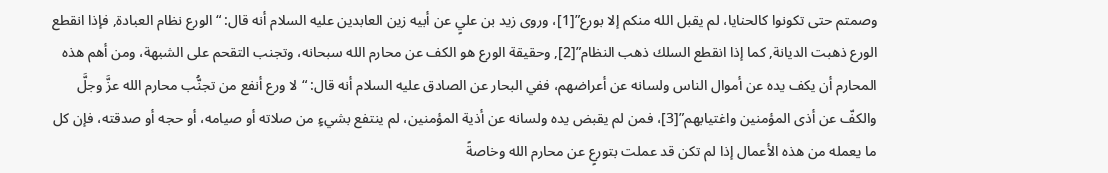وصمتم حتى تكونوا كالحنايا، لم يقبل الله منكم إلا بورع”[1]، وروى زيد بن عليٍ عن أبيه زين العابدين عليه السلام أنه قال: “الورع نظام العبادة, فإذا انقطع الورع ذهبت الديانة, كما إذا انقطع السلك ذهب النظام”[2], وحقيقة الورع هو الكف عن محارم الله سبحانه، وتجنب التقحم على الشبهة، ومن أهم هذه المحارم أن يكف يده عن أموال الناس ولسانه عن أعراضهم، ففي البحار عن الصادق عليه السلام أنه قال: “لا ورع أنفع من تجنُّب محارم الله عزَّ وجلَّ والكفّ عن أذى المؤمنين واغتيابهم”[3]، فمن لم يقبض يده ولسانه عن أذية المؤمنين، لم ينتفع بشيءٍ من صلاته أو صيامه، أو حجه أو صدقته، فإن كل ما يعمله من هذه الأعمال إذا لم تكن قد عملت بتورعٍ عن محارم الله وخاصةً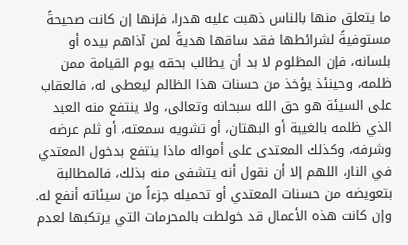ما يتعلق منها بالناس ذهبت عليه هدرا، فإنها إن كانت صحيحةً مستوفيةً لشرائطها فقد ساقها هديةً لمن آذاهم بيده أو بلسانه، فإن المظلوم لا بد أن يطالب بحقه يوم القيامة ممن ظلمه، وحينئذ يؤخذ من حسنات هذا الظالم ليعطى له، فالعقاب على السيئة هو حق الله سبحانه وتعالى، ولا ينتفع منه العبد الذي ظلمه بالغيبة أو البهتان، أو تشويه سمعته، أو ثلم عرضه وشرفه، وكذلك المعتدى على أمواله ماذا ينتفع بدخول المعتدي في النار، اللهم إلا أن نقول أنه يتشفى منه بذلك، فالمطالبة بتعويضه من حسنات المعتدي أو تحميله جزءاً من سيئاته أنفع له. وإن كانت هذه الأعمال قد خولطت بالمحرمات التي يرتكبها لعدم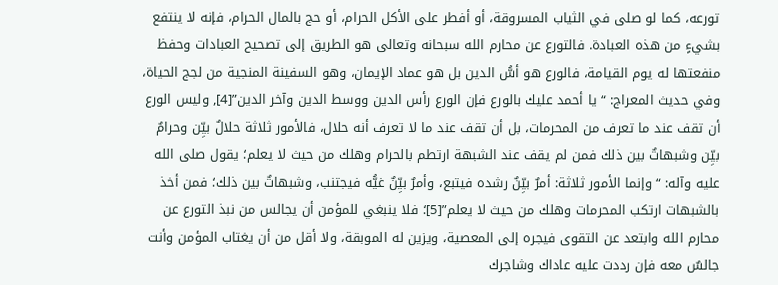تورعه، كما لو صلى في الثياب المسروقة، أو أفطر على الأكل الحرام، أو حج بالمال الحرام، فإنه لا ينتفع بشيءٍ من هذه العبادة. فالتورع عن محارم الله سبحانه وتعالى هو الطريق إلى تصحيح العبادات وحفظ منفعتها له يوم القيامة، فالورع هو أسُّ الدين بل هو عماد الإيمان، وهو السفينة المنجية من لجج الحياة، وفي حديث المعراج: “يا أحمد عليك بالورع فإن الورع رأس الدين ووسط الدين وآخر الدين”[4], وليس الورع أن تقف عند ما تعرف من المحرمات، بل أن تقف عند ما لا تعرف أنه حلال، فالأمور ثلاثة حلالٌ بيِّن وحرامٌ بيِّن وشبهاتٌ بين ذلك فمن لم يقف عند الشبهة ارتطم بالحرام وهلك من حيث لا يعلم؛ يقول صلى الله عليه وآله: “وإنما الأمور ثلاثة: أمرٌ بيِّنٌ رشده فيتبع، وأمرٌ بيِّنٌ غيُّه فيجتنب، وشبهاتٌ بين ذلك؛ فمن أخذ بالشبهات ارتكب المحرمات وهلك من حيث لا يعلم”[5]؛ فلا ينبغي للمؤمن أن يجالس من نبذ التورع عن محارم الله وابتعد عن التقوى فيجره إلى المعصية، ويزين له الموبقة، ولا أقل من أن يغتاب المؤمن وأنت جالسٌ معه فإن رددت عليه عاداك وشاجرك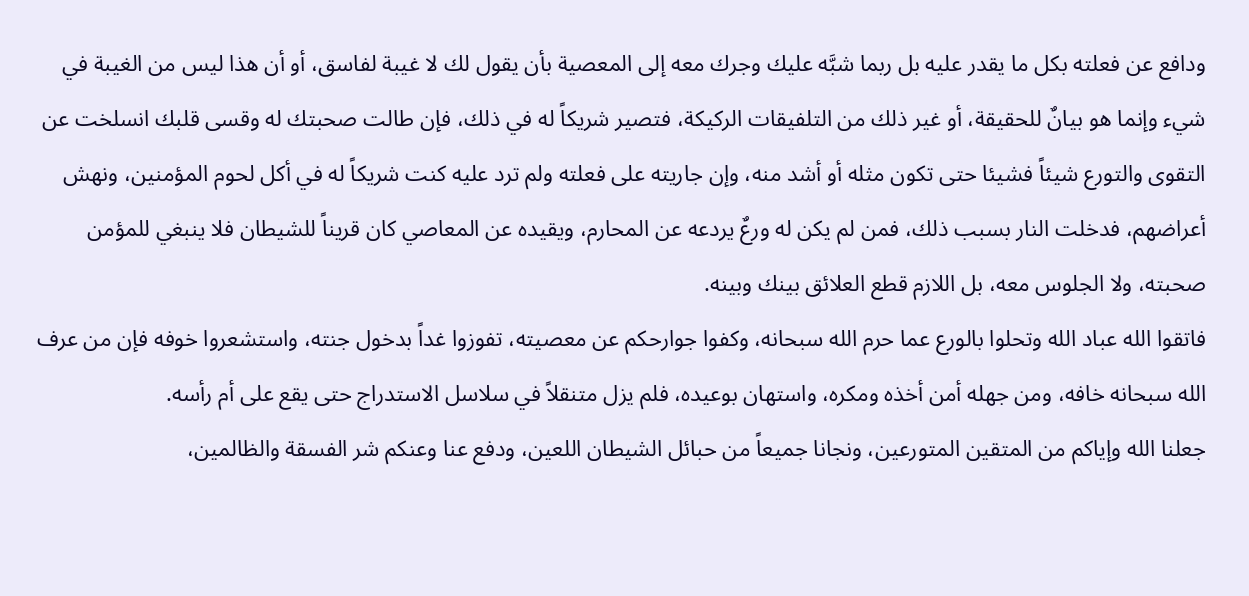ودافع عن فعلته بكل ما يقدر عليه بل ربما شبَّه عليك وجرك معه إلى المعصية بأن يقول لك لا غيبة لفاسق، أو أن هذا ليس من الغيبة في شيء وإنما هو بيانٌ للحقيقة، أو غير ذلك من التلفيقات الركيكة، فتصير شريكاً له في ذلك، فإن طالت صحبتك له وقسى قلبك انسلخت عن التقوى والتورع شيئاً فشيئا حتى تكون مثله أو أشد منه، وإن جاريته على فعلته ولم ترد عليه كنت شريكاً له في أكل لحوم المؤمنين، ونهش أعراضهم، فدخلت النار بسبب ذلك، فمن لم يكن له ورعٌ يردعه عن المحارم، ويقيده عن المعاصي كان قريناً للشيطان فلا ينبغي للمؤمن صحبته، ولا الجلوس معه، بل اللازم قطع العلائق بينك وبينه.
فاتقوا الله عباد الله وتحلوا بالورع عما حرم الله سبحانه، وكفوا جوارحكم عن معصيته، تفوزوا غداً بدخول جنته، واستشعروا خوفه فإن من عرف الله سبحانه خافه، ومن جهله أمن أخذه ومكره، واستهان بوعيده، فلم يزل متنقلاً في سلاسل الاستدراج حتى يقع على أم رأسه.
جعلنا الله وإياكم من المتقين المتورعين، ونجانا جميعاً من حبائل الشيطان اللعين، ودفع عنا وعنكم شر الفسقة والظالمين،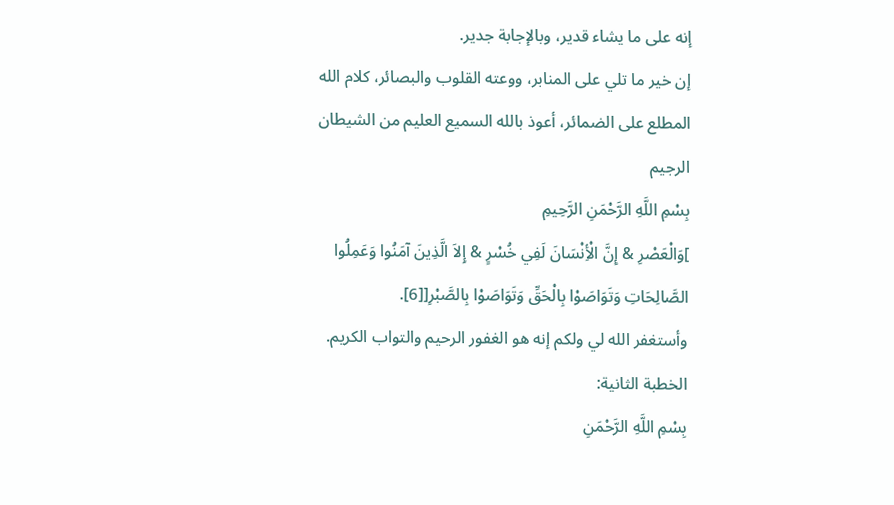إنه على ما يشاء قدير، وبالإجابة جدير.
إن خير ما تلي على المنابر، ووعته القلوب والبصائر، كلام الله المطلع على الضمائر، أعوذ بالله السميع العليم من الشيطان الرجيم
بِسْمِ اللَّهِ الرَّحْمَنِ الرَّحِيمِ
]وَالْعَصْرِ & إِنَّ الْأِنْسَانَ لَفِي خُسْرٍ & إِلاَ الَّذِينَ آمَنُوا وَعَمِلُوا الصَّالِحَاتِ وَتَوَاصَوْا بِالْحَقِّ وَتَوَاصَوْا بِالصَّبْرِ[[6].
وأستغفر الله لي ولكم إنه هو الغفور الرحيم والتواب الكريم.
الخطبة الثانية:
بِسْمِ اللَّهِ الرَّحْمَنِ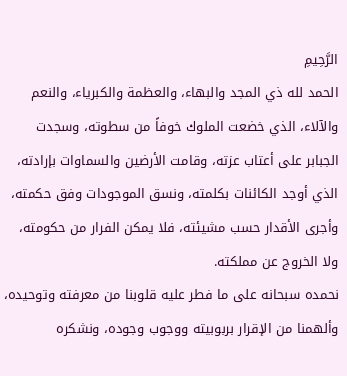الرَّحِيمِ
الحمد لله ذي المجد والبهاء، والعظمة والكبرياء، والنعم والآلاء، الذي خضعت الملوك خوفاً من سطوته، وسجدت الجبابر على أعتاب عزته، وقامت الأرضين والسماوات بإرادته، الذي أوجد الكائنات بكلمته، ونسق الموجودات وفق حكمته، وأجرى الأقدار حسب مشيئته، فلا يمكن الفرار من حكومته، ولا الخروج عن مملكته.
نحمده سبحانه على ما فطر عليه قلوبنا من معرفته وتوحيده، وألهمنا من الإقرار بربوبيته ووجوب وجوده، ونشكره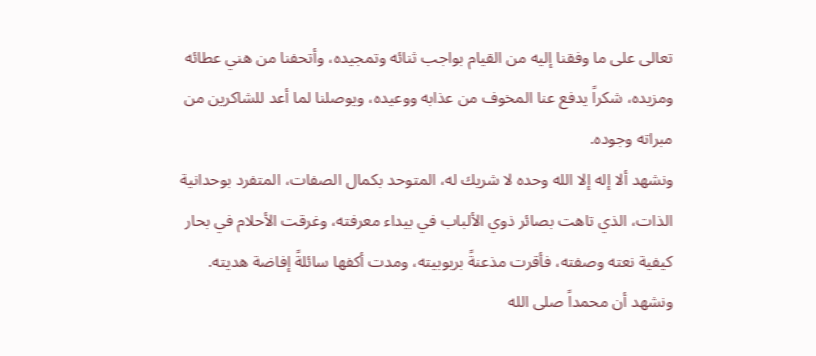تعالى على ما وفقنا إليه من القيام بواجب ثنائه وتمجيده، وأتحفنا من هني عطائه ومزيده، شكراً يدفع عنا المخوف من عذابه ووعيده، ويوصلنا لما أعد للشاكرين من مبراته وجوده.
ونشهد ألا إله إلا الله وحده لا شريك له، المتوحد بكمال الصفات، المتفرد بوحدانية الذات، الذي تاهت بصائر ذوي الألباب في بيداء معرفته، وغرقت الأحلام في بحار كيفية نعته وصفته، فأقرت مذعنةً بربوبيته، ومدت أكفها سائلةً إفاضة هديته.
ونشهد أن محمداً صلى الله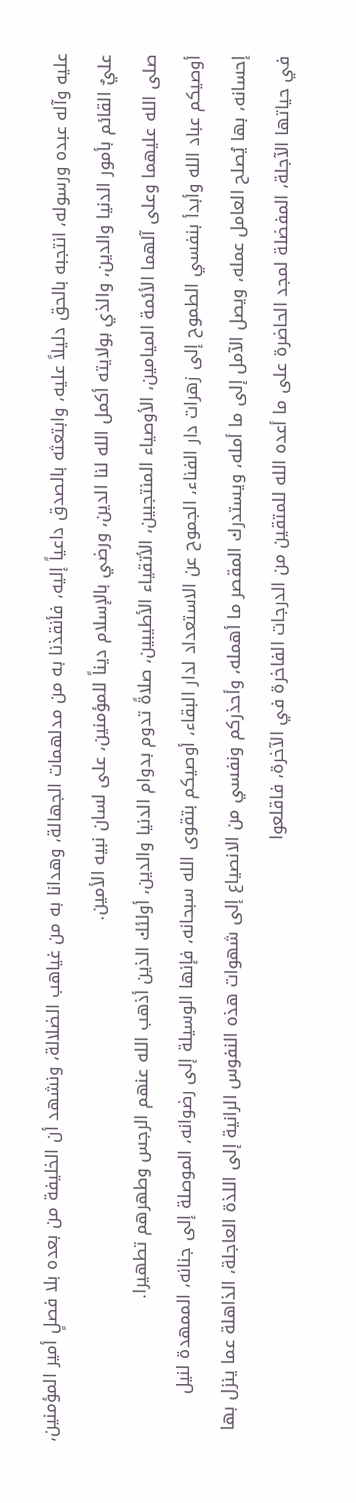عليه وآله عبده ورسوله، انتجبه بالحق دليلاً عليه، وابتعثه بالصدق داعياً إليه، فأنقذنا به من مدلهمات الجهالة، وهدانا به من غياهب الضلالة، ونشهد أن الخليفة من بعده بلا فصلٍ أمير المؤمنين، عليٌ القائم بأمور الدنيا والدين، والذي بولايته أكمل الله لنا الدين، ورضي بالإسلام ديناً للمؤمنين، على لسان نبيه الأمين.
صلى الله عليهما وعلى آلهما الأئمة الميامين، الأوصياء المنتجبين، الأتقياء الأطيبين، صلاةً تدوم بدوام الدنيا والدين، أولئك الذين أذهب الله عنهم الرجس وطهرهم تطهيرا.
أوصيكم عباد الله وأبدأ بنفسي الطموح إلى زهرات دار الفناء، الجموح عن الاستعداد لدار البقاء، أوصيكم بتقوى الله سبحانه، فإنها الوسيلة إلى رضوانه، الموصلة إلى جنانه، الممهدة لنيل إحسانه، بها يُصلح العامل عمله، ويصل الآمل إلى ما أمله، ويستدرك المقصر ما أهمله، وأحذركم ونفسي من الانصياع إلى شهوات هذه النفوس الرانية إلى اللذة العاجلة، الذاهلة عما ينزل بها في حياتها الآجلة، المفضلة لمجد الحاضرة على ما أعده الله للمتقين من الدرجات الفاخرة في الآخرة، فاقلعوا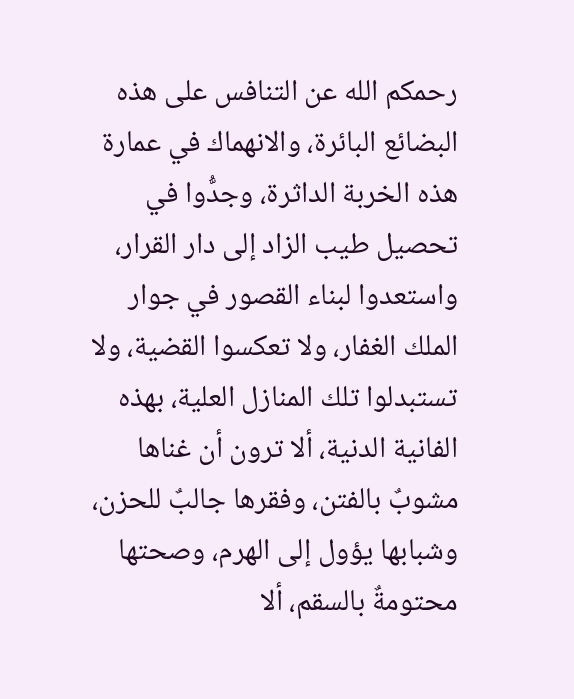رحمكم الله عن التنافس على هذه البضائع البائرة، والانهماك في عمارة هذه الخربة الداثرة، وجدُّوا في تحصيل طيب الزاد إلى دار القرار، واستعدوا لبناء القصور في جوار الملك الغفار، ولا تعكسوا القضية، ولا تستبدلوا تلك المنازل العلية، بهذه الفانية الدنية، ألا ترون أن غناها مشوبٌ بالفتن، وفقرها جالبٌ للحزن، وشبابها يؤول إلى الهرم، وصحتها محتومةٌ بالسقم، ألا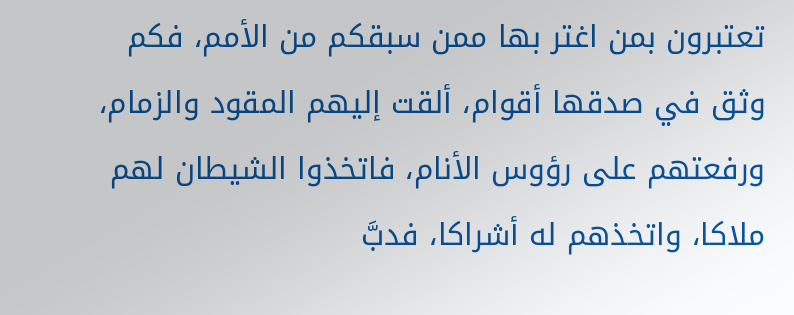تعتبرون بمن اغتر بها ممن سبقكم من الأمم، فكم وثق في صدقها أقوام، ألقت إليهم المقود والزمام، ورفعتهم على رؤوس الأنام، فاتخذوا الشيطان لهم ملاكا، واتخذهم له أشراكا، فدبَّ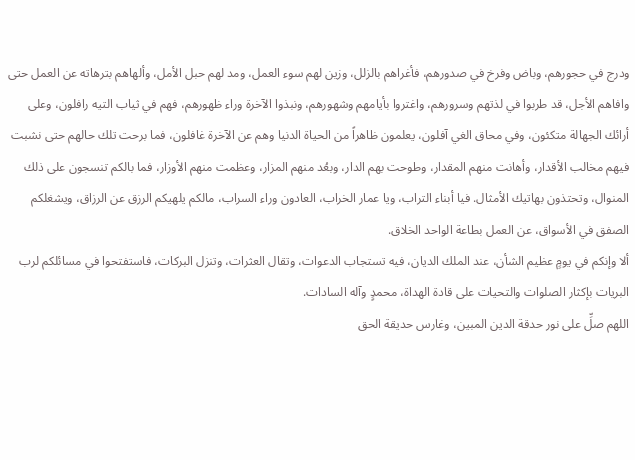ودرج في حجورهم، وباض وفرخ في صدورهم، فأغراهم بالزلل، وزين لهم سوء العمل، ومد لهم حبل الأمل، وألهاهم بترهاته عن العمل حتى وافاهم الأجل، قد طربوا في لذتهم وسرورهم، واغتروا بأيامهم وشهورهم، ونبذوا الآخرة وراء ظهورهم، فهم في ثياب التيه رافلون، وعلى أرائك الجهالة متكئون، وفي محاق الغي آفلون، يعلمون ظاهراً من الحياة الدنيا وهم عن الآخرة غافلون، فما برحت تلك حالهم حتى نشبت فيهم مخالب الأقدار، وأهانت منهم المقدار، وطوحت بهم الدار، وبعُد منهم المزار، وعظمت منهم الأوزار، فما بالكم تنسجون على ذلك المنوال، وتحتذون بهاتيك الأمثال. فيا أبناء التراب، ويا عمار الخراب، العادون وراء السراب، مالكم يلهيكم الرزق عن الرزاق، ويشغلكم الصفق في الأسواق، عن العمل بطاعة الواحد الخلاق.
ألا وإنكم في يومٍ عظيم الشأن، عند الملك الديان، فيه تستجاب الدعوات، وتقال العثرات، وتنزل البركات، فاستفتحوا في مسائلكم لرب البريات بإكثار الصلوات والتحيات على قادة الهداة، محمدٍِ وآله السادات.
اللهم صلِّ على نور حدقة الدين المبين، وغارس حديقة الحق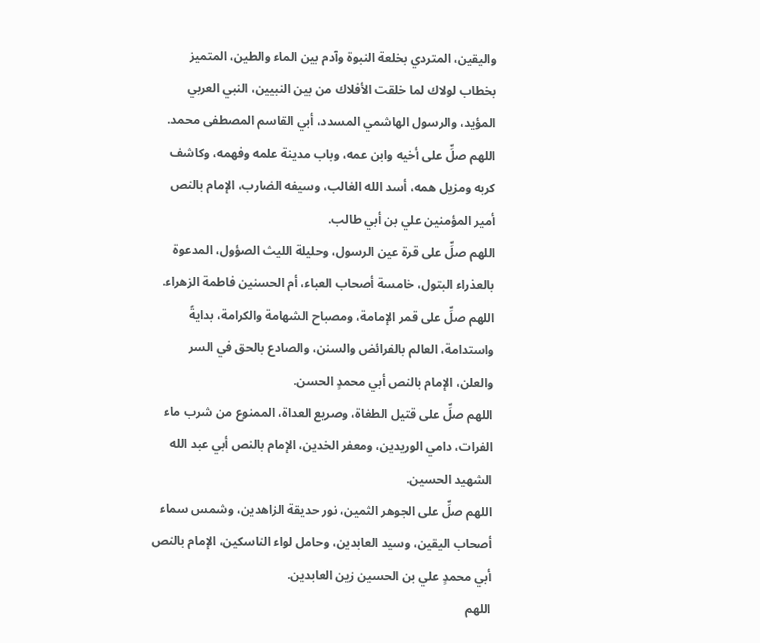واليقين، المتردي بخلعة النبوة وآدم بين الماء والطين، المتميز بخطاب لولاك لما خلقت الأفلاك من بين النبيين، النبي العربي المؤيد، والرسول الهاشمي المسدد، أبي القاسم المصطفى محمد.
اللهم صلِّ على أخيه وابن عمه، وباب مدينة علمه وفهمه، وكاشف كربه ومزيل همه، أسد الله الغالب، وسيفه الضارب، الإمام بالنص أمير المؤمنين علي بن أبي طالب.
اللهم صلِّ على قرة عين الرسول، وحليلة الليث الصؤول، المدعوة بالعذراء البتول، خامسة أصحاب العباء، أم الحسنين فاطمة الزهراء.
اللهم صلِّ على قمر الإمامة، ومصباح الشهامة والكرامة، بدايةً واستدامة، العالم بالفرائض والسنن، والصادع بالحق في السر والعلن، الإمام بالنص أبي محمدٍ الحسن.
اللهم صلِّ على قتيل الطغاة، وصريع العداة، الممنوع من شرب ماء الفرات، دامي الوريدين، ومعفر الخدين، الإمام بالنص أبي عبد الله الشهيد الحسين.
اللهم صلِّ على الجوهر الثمين، نور حديقة الزاهدين، وشمس سماء أصحاب اليقين، وسيد العابدين، وحامل لواء الناسكين، الإمام بالنص أبي محمدٍ علي بن الحسين زين العابدين.
اللهم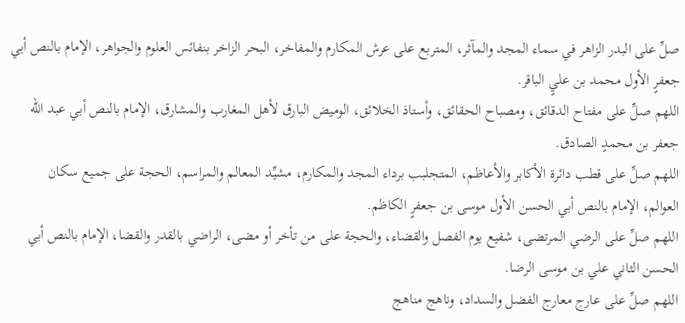صلِّ على البدر الزاهر في سماء المجد والمآثر، المتربع على عرش المكارم والمفاخر، البحر الزاخر بنفائس العلوم والجواهر، الإمام بالنص أبي جعفرٍ الأول محمد بن عليٍ الباقر.
اللهم صلِّ على مفتاح الدقائق، ومصباح الحقائق، وأستاذ الخلائق، الوميض البارق لأهل المغارب والمشارق، الإمام بالنص أبي عبد الله جعفر بن محمدٍ الصادق.
اللهم صلِّ على قطب دائرة الأكابر والأعاظم، المتجلبب برداء المجد والمكارم، مشيِّد المعالم والمراسم، الحجة على جميع سكان العوالم، الإمام بالنص أبي الحسن الأول موسى بن جعفرٍ الكاظم.
اللهم صلِّ على الرضي المرتضى، شفيع يوم الفصل والقضاء، والحجة على من تأخر أو مضى، الراضي بالقدر والقضا، الإمام بالنص أبي الحسن الثاني علي بن موسى الرضا.
اللهم صلِّ على عارج معارج الفضل والسداد، وناهج مناهج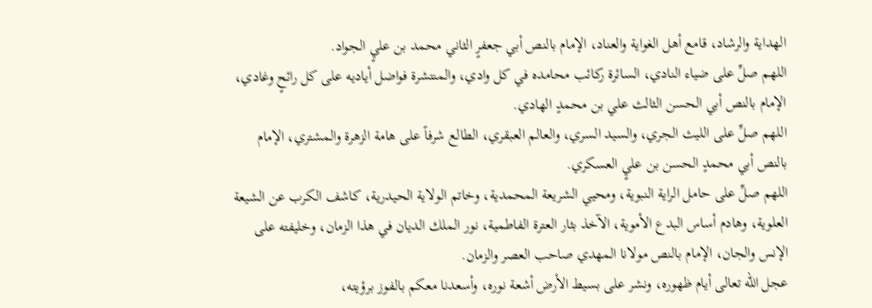الهداية والرشاد، قامع أهل الغواية والعناد، الإمام بالنص أبي جعفرٍ الثاني محمد بن عليٍ الجواد.
اللهم صلِّ على ضياء النادي، السائرة ركائب محامده في كل وادي، والمنتشرة فواضل أياديه على كل رائحٍ وغادي، الإمام بالنص أبي الحسن الثالث علي بن محمدٍ الهادي.
اللهم صلِّ على الليث الجري، والسيد السري، والعالم العبقري، الطالع شرفاً على هامة الزهرة والمشتري، الإمام بالنص أبي محمدٍ الحسن بن عليٍ العسكري.
اللهم صلِّ على حامل الراية النبوية، ومحيي الشريعة المحمدية، وخاتم الولاية الحيدرية، كاشف الكرب عن الشيعة العلوية، وهادم أساس البدع الأموية، الآخذ بثار العترة الفاطمية، نور الملك الديان في هذا الزمان، وخليفته على الإنس والجان، الإمام بالنص مولانا المهدي صاحب العصر والزمان.
عجل الله تعالى أيام ظهوره، ونشر على بسيط الأرض أشعة نوره، وأسعدنا معكم بالفوز برؤيته،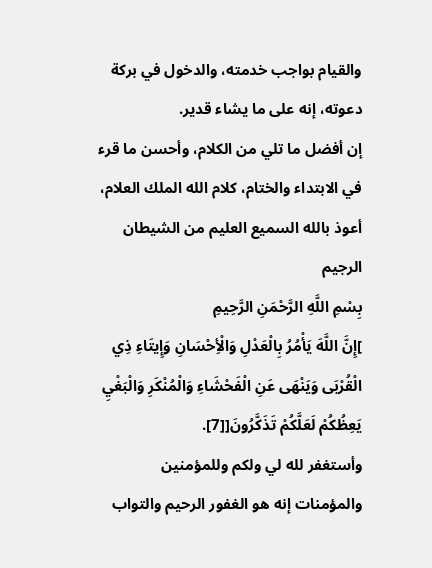والقيام بواجب خدمته، والدخول في بركة دعوته، إنه على ما يشاء قدير.
إن أفضل ما تلي من الكلام، وأحسن ما قرء في الابتداء والختام، كلام الله الملك العلام، أعوذ بالله السميع العليم من الشيطان الرجيم
بِسْمِ اللَّهِ الرَّحْمَنِ الرَّحِيمِ
]إِنَّ اللَّهَ يَأْمُرُ بِالْعَدْلِ وَالْأِحْسَانِ وَإِيتَاءِ ذِي الْقُرْبَى وَيَنْهَى عَنِ الْفَحْشَاءِ وَالْمُنْكَرِ وَالْبَغْيِ يَعِظُكُمْ لَعَلَّكُمْ تَذَكَّرُونَ[[7].
وأستغفر لله لي ولكم وللمؤمنين والمؤمنات إنه هو الغفور الرحيم والتواب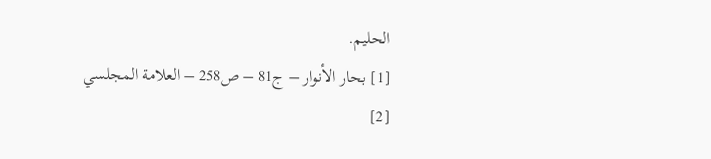الحليم.
[1] بحار الأنوار – ج81 – ص258 – العلامة المجلسي
[2]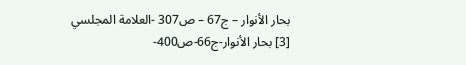بحار الأنوار – ج67 – ص307 -العلامة المجلسي
[3] بحار الأنوار-ج66-ص400-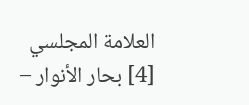العلامة المجلسي
[4] بحار الأنوار –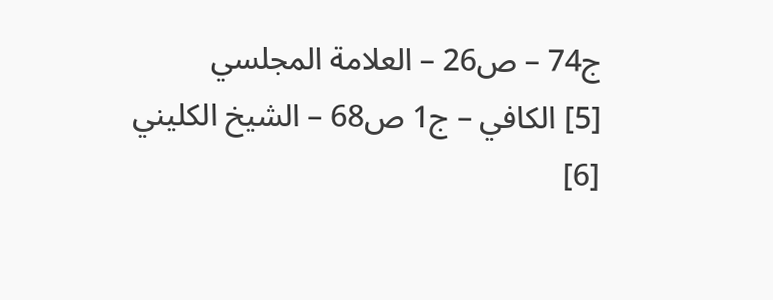ج74 – ص26 – العلامة المجلسي
[5] الكافي – ج1 ص68 – الشيخ الكليني
[6]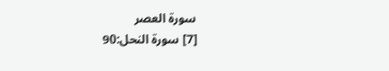سورة العصر
[7] سورة النحل:90